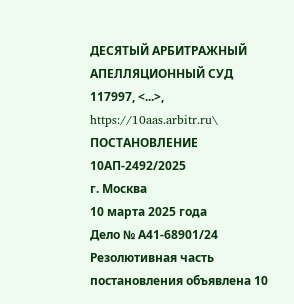ДЕСЯТЫЙ АРБИТРАЖНЫЙ АПЕЛЛЯЦИОННЫЙ СУД
117997, <...>, https://10aas.arbitr.ru\
ПОСТАНОВЛЕНИЕ
10АП-2492/2025
г. Москва
10 марта 2025 года
Дело № А41-68901/24
Резолютивная часть постановления объявлена 10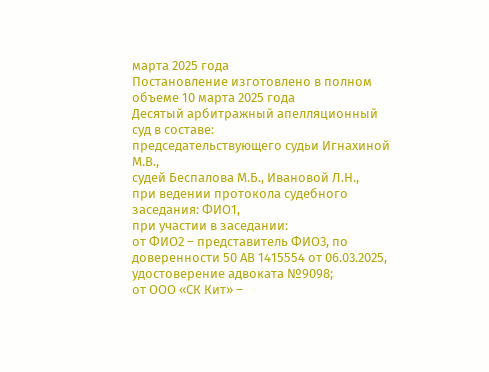марта 2025 года
Постановление изготовлено в полном объеме 10 марта 2025 года
Десятый арбитражный апелляционный суд в составе:
председательствующего судьи Игнахиной М.В.,
судей Беспалова М.Б., Ивановой Л.Н.,
при ведении протокола судебного заседания: ФИО1,
при участии в заседании:
от ФИО2 – представитель ФИО3, по доверенности 50 АВ 1415554 от 06.03.2025, удостоверение адвоката №9098;
от ООО «СК Кит» –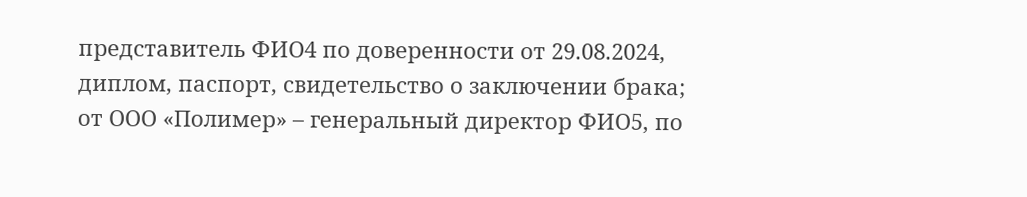представитель ФИО4 по доверенности от 29.08.2024, диплом, паспорт, свидетельство о заключении брака;
от ООО «Полимер» – генеральный директор ФИО5, по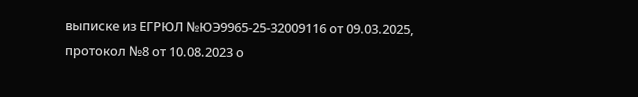выписке из ЕГРЮЛ №ЮЭ9965-25-32009116 от 09.03.2025, протокол №8 от 10.08.2023 о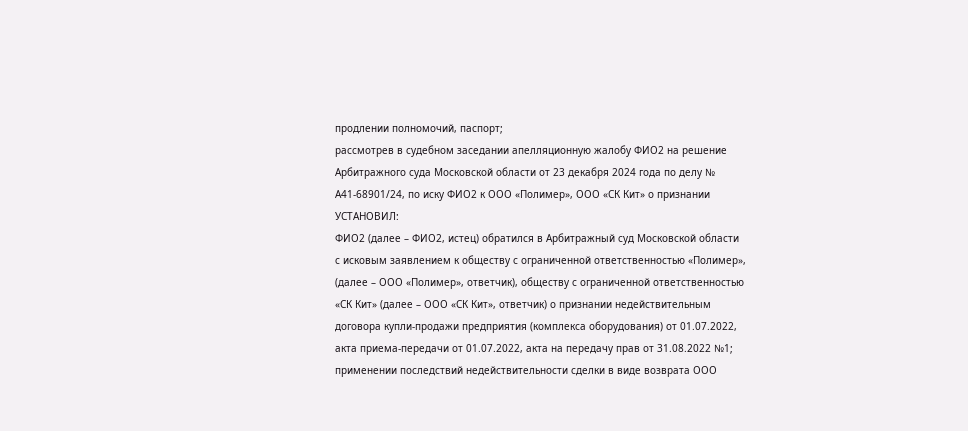продлении полномочий, паспорт;
рассмотрев в судебном заседании апелляционную жалобу ФИО2 на решение Арбитражного суда Московской области от 23 декабря 2024 года по делу № А41-68901/24, по иску ФИО2 к ООО «Полимер», ООО «СК Кит» о признании
УСТАНОВИЛ:
ФИО2 (далее – ФИО2, истец) обратился в Арбитражный суд Московской области с исковым заявлением к обществу с ограниченной ответственностью «Полимер», (далее – ООО «Полимер», ответчик), обществу с ограниченной ответственностью «СК Кит» (далее – ООО «СК Кит», ответчик) о признании недействительным договора купли-продажи предприятия (комплекса оборудования) от 01.07.2022, акта приема-передачи от 01.07.2022, акта на передачу прав от 31.08.2022 №1; применении последствий недействительности сделки в виде возврата ООО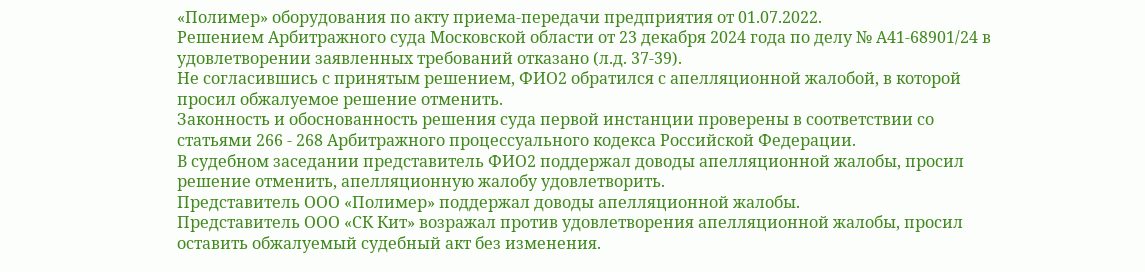«Полимер» оборудования по акту приема-передачи предприятия от 01.07.2022.
Решением Арбитражного суда Московской области от 23 декабря 2024 года по делу № А41-68901/24 в удовлетворении заявленных требований отказано (л.д. 37-39).
Не согласившись с принятым решением, ФИО2 обратился с апелляционной жалобой, в которой просил обжалуемое решение отменить.
Законность и обоснованность решения суда первой инстанции проверены в соответствии со статьями 266 - 268 Арбитражного процессуального кодекса Российской Федерации.
В судебном заседании представитель ФИО2 поддержал доводы апелляционной жалобы, просил решение отменить, апелляционную жалобу удовлетворить.
Представитель ООО «Полимер» поддержал доводы апелляционной жалобы.
Представитель ООО «СК Кит» возражал против удовлетворения апелляционной жалобы, просил оставить обжалуемый судебный акт без изменения.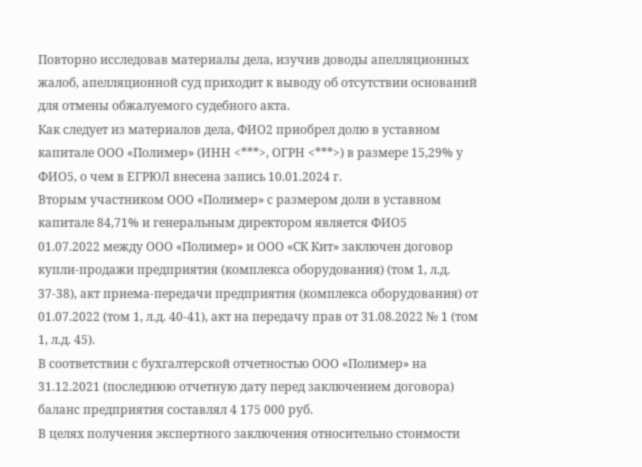Повторно исследовав материалы дела, изучив доводы апелляционных жалоб, апелляционной суд приходит к выводу об отсутствии оснований для отмены обжалуемого судебного акта.
Как следует из материалов дела, ФИО2 приобрел долю в уставном капитале ООО «Полимер» (ИНН <***>, ОГРН <***>) в размере 15,29% у ФИО5, о чем в ЕГРЮЛ внесена запись 10.01.2024 г.
Вторым участником ООО «Полимер» с размером доли в уставном капитале 84,71% и генеральным директором является ФИО5
01.07.2022 между ООО «Полимер» и ООО «СК Кит» заключен договор купли-продажи предприятия (комплекса оборудования) (том 1, л.д. 37-38), акт приема-передачи предприятия (комплекса оборудования) от 01.07.2022 (том 1, л.д. 40-41), акт на передачу прав от 31.08.2022 № 1 (том 1, л.д. 45).
В соответствии с бухгалтерской отчетностью ООО «Полимер» на 31.12.2021 (последнюю отчетную дату перед заключением договора) баланс предприятия составлял 4 175 000 руб.
В целях получения экспертного заключения относительно стоимости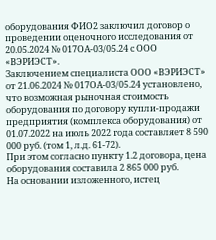оборудования ФИО2 заключил договор о проведении оценочного исследования от 20.05.2024 № 017ОА-03/05.24 с ООО «ВЭРИЭСТ».
Заключением специалиста ООО «ВЭРИЭСТ» от 21.06.2024 № 017ОА-03/05.24 установлено, что возможная рыночная стоимость оборудования по договору купли-продажи предприятия (комплекса оборудования) от 01.07.2022 на июль 2022 года составляет 8 590 000 руб. (том 1, л.д. 61-72).
При этом согласно пункту 1.2 договора, цена оборудования составила 2 865 000 руб.
На основании изложенного, истец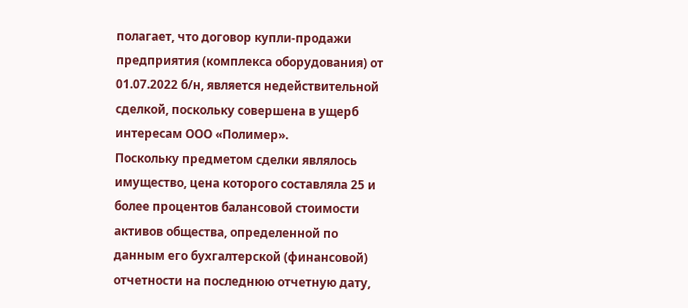полагает, что договор купли-продажи предприятия (комплекса оборудования) от 01.07.2022 б/н, является недействительной сделкой, поскольку совершена в ущерб интересам ООО «Полимер».
Поскольку предметом сделки являлось имущество, цена которого составляла 25 и более процентов балансовой стоимости активов общества, определенной по данным его бухгалтерской (финансовой) отчетности на последнюю отчетную дату,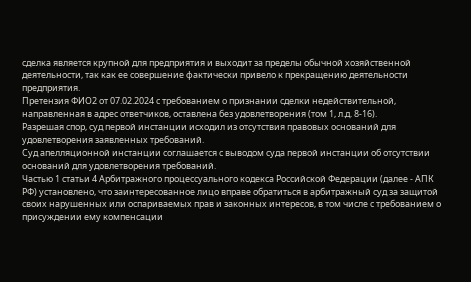сделка является крупной для предприятия и выходит за пределы обычной хозяйственной деятельности, так как ее совершение фактически привело к прекращению деятельности предприятия.
Претензия ФИО2 от 07.02.2024 с требованием о признании сделки недействительной, направленная в адрес ответчиков, оставлена без удовлетворения (том 1, л.д. 8-16).
Разрешая спор, суд первой инстанции исходил из отсутствия правовых оснований для удовлетворения заявленных требований.
Суд апелляционной инстанции соглашается с выводом суда первой инстанции об отсутствии оснований для удовлетворения требований.
Частью 1 статьи 4 Арбитражного процессуального кодекса Российской Федерации (далее - АПК РФ) установлено, что заинтересованное лицо вправе обратиться в арбитражный суд за защитой своих нарушенных или оспариваемых прав и законных интересов, в том числе с требованием о присуждении ему компенсации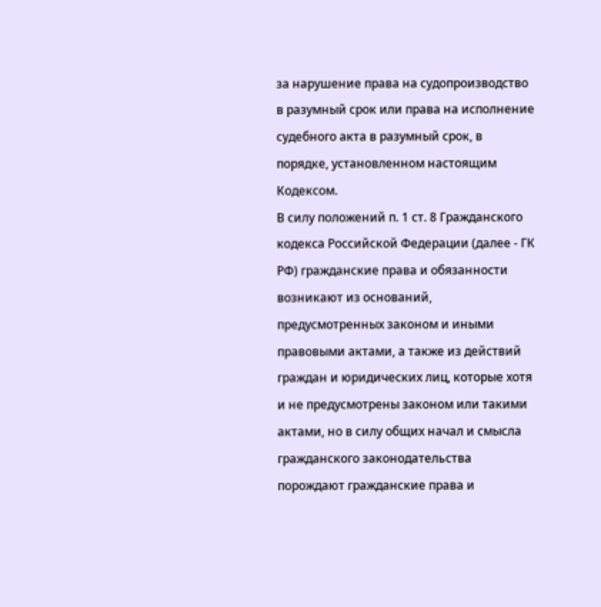за нарушение права на судопроизводство в разумный срок или права на исполнение судебного акта в разумный срок, в порядке, установленном настоящим Кодексом.
В силу положений п. 1 ст. 8 Гражданского кодекса Российской Федерации (далее - ГК РФ) гражданские права и обязанности возникают из оснований, предусмотренных законом и иными правовыми актами, а также из действий граждан и юридических лиц, которые хотя и не предусмотрены законом или такими актами, но в силу общих начал и смысла гражданского законодательства порождают гражданские права и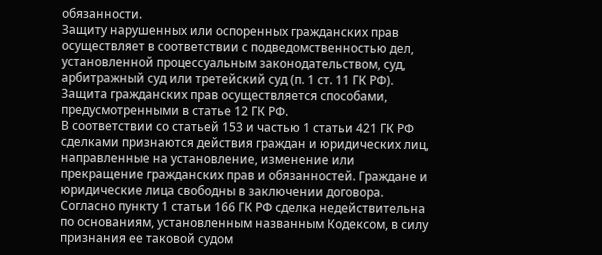обязанности.
Защиту нарушенных или оспоренных гражданских прав осуществляет в соответствии с подведомственностью дел, установленной процессуальным законодательством, суд, арбитражный суд или третейский суд (п. 1 ст. 11 ГК РФ).
Защита гражданских прав осуществляется способами, предусмотренными в статье 12 ГК РФ.
В соответствии со статьей 153 и частью 1 статьи 421 ГК РФ сделками признаются действия граждан и юридических лиц, направленные на установление, изменение или прекращение гражданских прав и обязанностей. Граждане и юридические лица свободны в заключении договора.
Согласно пункту 1 статьи 166 ГК РФ сделка недействительна по основаниям, установленным названным Кодексом, в силу признания ее таковой судом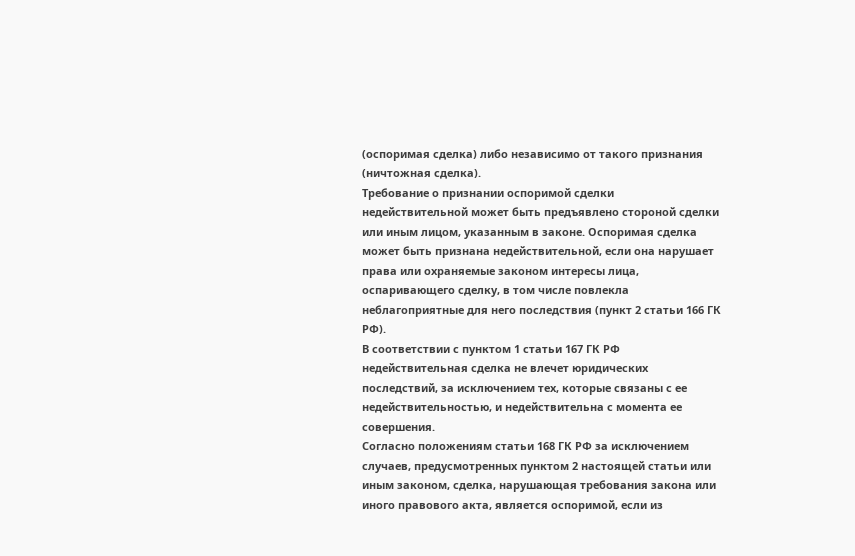(оспоримая сделка) либо независимо от такого признания (ничтожная сделка).
Требование о признании оспоримой сделки недействительной может быть предъявлено стороной сделки или иным лицом, указанным в законе. Оспоримая сделка может быть признана недействительной, если она нарушает права или охраняемые законом интересы лица, оспаривающего сделку, в том числе повлекла неблагоприятные для него последствия (пункт 2 статьи 166 ГК РФ).
В соответствии с пунктом 1 статьи 167 ГК РФ недействительная сделка не влечет юридических последствий, за исключением тех, которые связаны с ее недействительностью, и недействительна с момента ее совершения.
Согласно положениям статьи 168 ГК РФ за исключением случаев, предусмотренных пунктом 2 настоящей статьи или иным законом, сделка, нарушающая требования закона или иного правового акта, является оспоримой, если из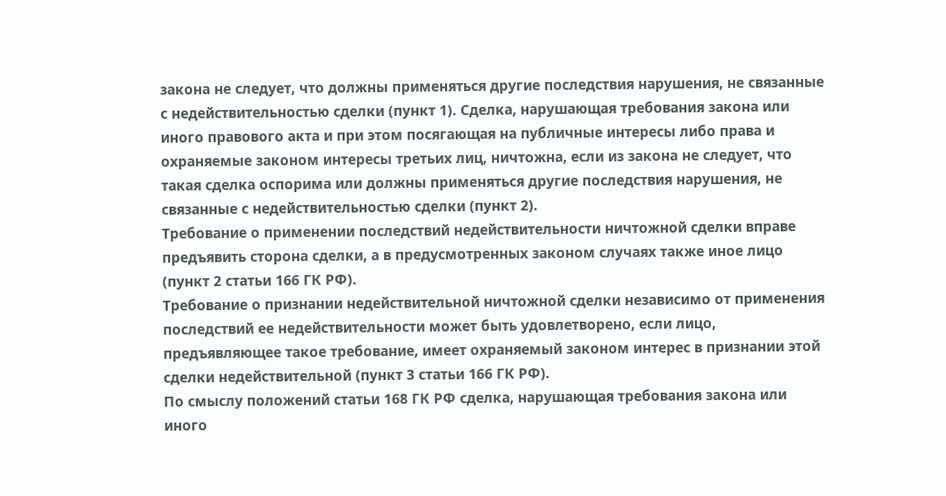закона не следует, что должны применяться другие последствия нарушения, не связанные с недействительностью сделки (пункт 1). Сделка, нарушающая требования закона или иного правового акта и при этом посягающая на публичные интересы либо права и охраняемые законом интересы третьих лиц, ничтожна, если из закона не следует, что такая сделка оспорима или должны применяться другие последствия нарушения, не связанные с недействительностью сделки (пункт 2).
Требование о применении последствий недействительности ничтожной сделки вправе предъявить сторона сделки, а в предусмотренных законом случаях также иное лицо (пункт 2 статьи 166 ГК РФ).
Требование о признании недействительной ничтожной сделки независимо от применения последствий ее недействительности может быть удовлетворено, если лицо, предъявляющее такое требование, имеет охраняемый законом интерес в признании этой сделки недействительной (пункт 3 статьи 166 ГК РФ).
По смыслу положений статьи 168 ГК РФ сделка, нарушающая требования закона или иного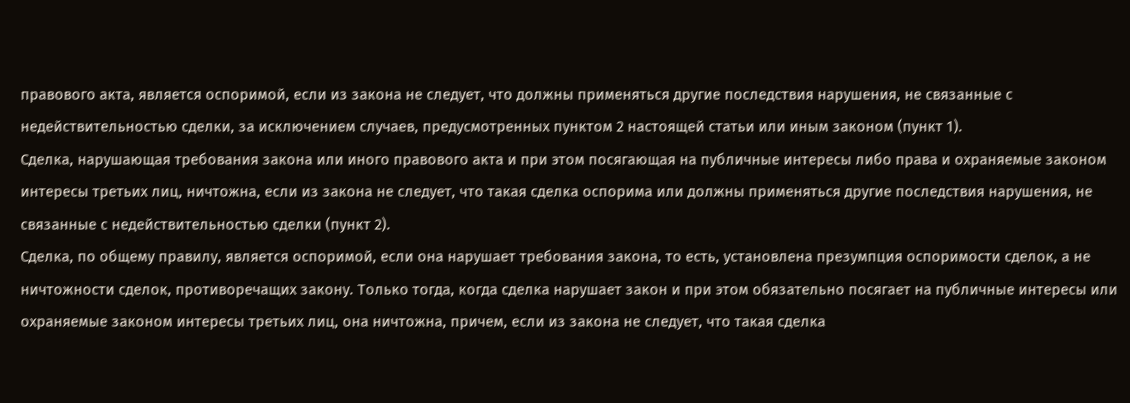правового акта, является оспоримой, если из закона не следует, что должны применяться другие последствия нарушения, не связанные с недействительностью сделки, за исключением случаев, предусмотренных пунктом 2 настоящей статьи или иным законом (пункт 1).
Сделка, нарушающая требования закона или иного правового акта и при этом посягающая на публичные интересы либо права и охраняемые законом интересы третьих лиц, ничтожна, если из закона не следует, что такая сделка оспорима или должны применяться другие последствия нарушения, не связанные с недействительностью сделки (пункт 2).
Сделка, по общему правилу, является оспоримой, если она нарушает требования закона, то есть, установлена презумпция оспоримости сделок, а не ничтожности сделок, противоречащих закону. Только тогда, когда сделка нарушает закон и при этом обязательно посягает на публичные интересы или охраняемые законом интересы третьих лиц, она ничтожна, причем, если из закона не следует, что такая сделка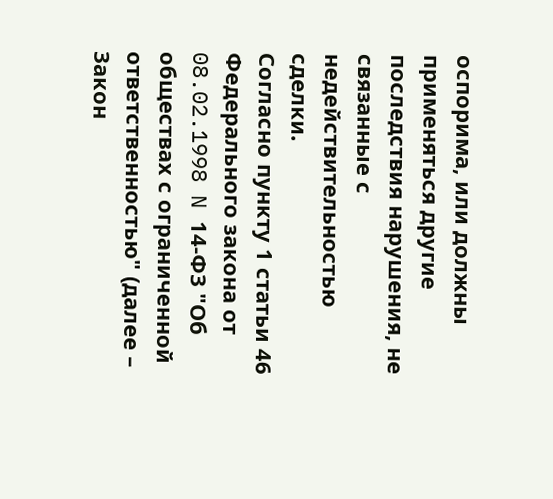оспорима, или должны применяться другие последствия нарушения, не связанные с недействительностью сделки.
Согласно пункту 1 статьи 46 Федерального закона от 08.02.1998 N 14-ФЗ "Об обществах с ограниченной ответственностью" (далее – Закон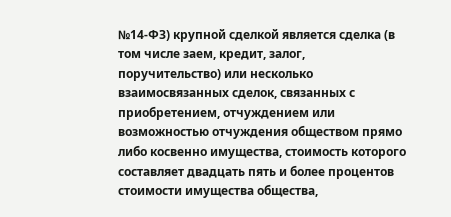№14-ФЗ) крупной сделкой является сделка (в том числе заем, кредит, залог, поручительство) или несколько взаимосвязанных сделок, связанных с приобретением, отчуждением или возможностью отчуждения обществом прямо либо косвенно имущества, стоимость которого составляет двадцать пять и более процентов стоимости имущества общества,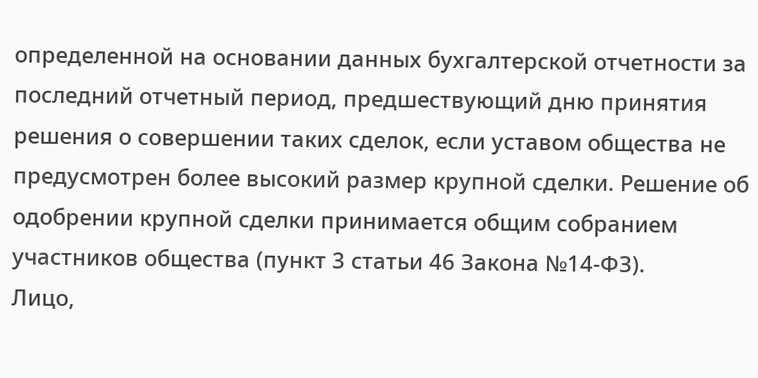определенной на основании данных бухгалтерской отчетности за последний отчетный период, предшествующий дню принятия решения о совершении таких сделок, если уставом общества не предусмотрен более высокий размер крупной сделки. Решение об одобрении крупной сделки принимается общим собранием участников общества (пункт 3 статьи 46 Закона №14-ФЗ).
Лицо,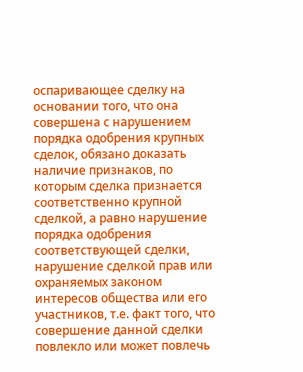оспаривающее сделку на основании того, что она совершена с нарушением порядка одобрения крупных сделок, обязано доказать наличие признаков, по которым сделка признается соответственно крупной сделкой, а равно нарушение порядка одобрения соответствующей сделки, нарушение сделкой прав или охраняемых законом интересов общества или его участников, т.е. факт того, что совершение данной сделки повлекло или может повлечь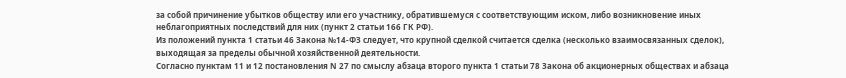за собой причинение убытков обществу или его участнику, обратившемуся с соответствующим иском, либо возникновение иных неблагоприятных последствий для них (пункт 2 статьи 166 ГК РФ).
Из положений пункта 1 статьи 46 Закона №14-ФЗ следует, что крупной сделкой считается сделка (несколько взаимосвязанных сделок), выходящая за пределы обычной хозяйственной деятельности.
Согласно пунктам 11 и 12 постановления N 27 по смыслу абзаца второго пункта 1 статьи 78 Закона об акционерных обществах и абзаца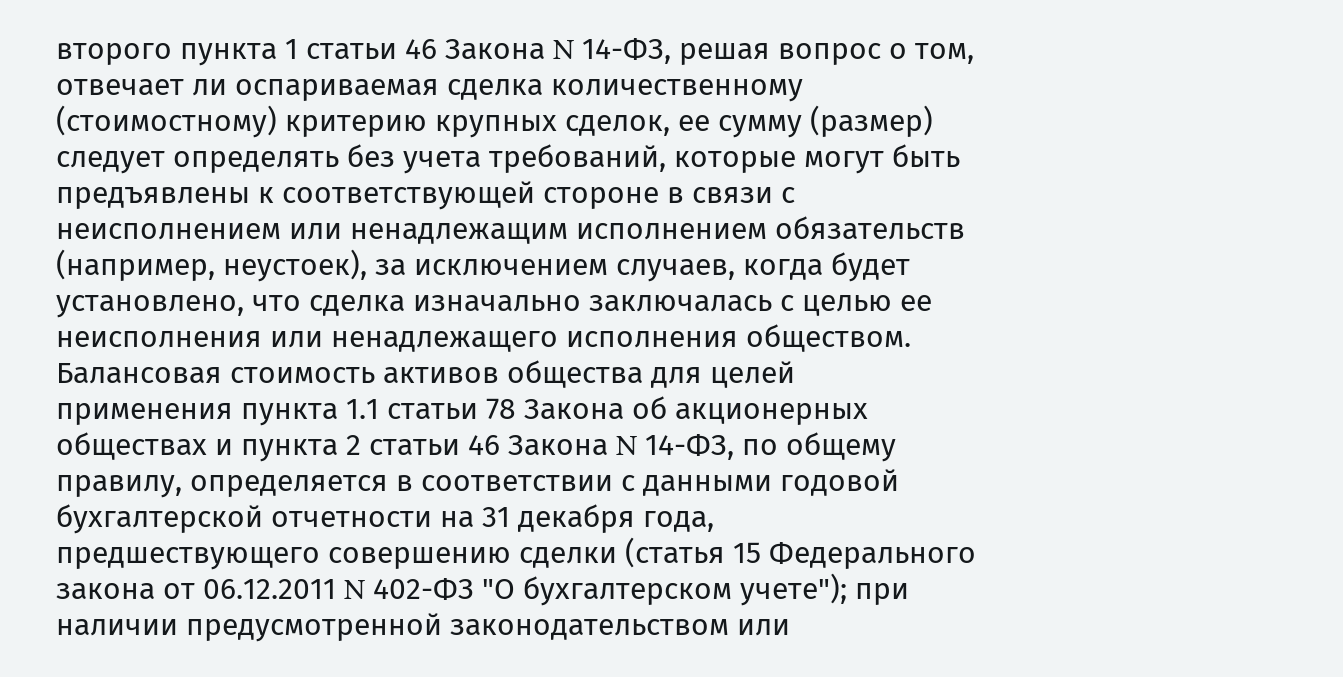второго пункта 1 статьи 46 Закона N 14-ФЗ, решая вопрос о том, отвечает ли оспариваемая сделка количественному (стоимостному) критерию крупных сделок, ее сумму (размер) следует определять без учета требований, которые могут быть предъявлены к соответствующей стороне в связи с неисполнением или ненадлежащим исполнением обязательств (например, неустоек), за исключением случаев, когда будет установлено, что сделка изначально заключалась с целью ее неисполнения или ненадлежащего исполнения обществом.
Балансовая стоимость активов общества для целей применения пункта 1.1 статьи 78 Закона об акционерных обществах и пункта 2 статьи 46 Закона N 14-ФЗ, по общему правилу, определяется в соответствии с данными годовой бухгалтерской отчетности на 31 декабря года, предшествующего совершению сделки (статья 15 Федерального закона от 06.12.2011 N 402-ФЗ "О бухгалтерском учете"); при наличии предусмотренной законодательством или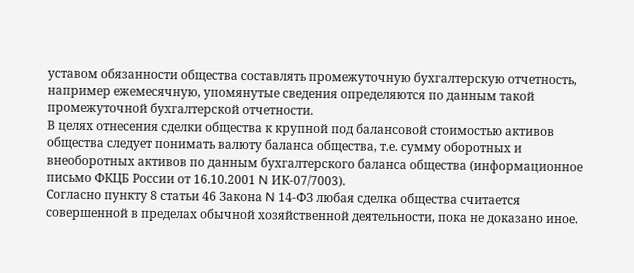уставом обязанности общества составлять промежуточную бухгалтерскую отчетность, например ежемесячную, упомянутые сведения определяются по данным такой промежуточной бухгалтерской отчетности.
В целях отнесения сделки общества к крупной под балансовой стоимостью активов общества следует понимать валюту баланса общества, т.е. сумму оборотных и внеоборотных активов по данным бухгалтерского баланса общества (информационное письмо ФКЦБ России от 16.10.2001 N ИК-07/7003).
Согласно пункту 8 статьи 46 Закона N 14-ФЗ любая сделка общества считается совершенной в пределах обычной хозяйственной деятельности, пока не доказано иное.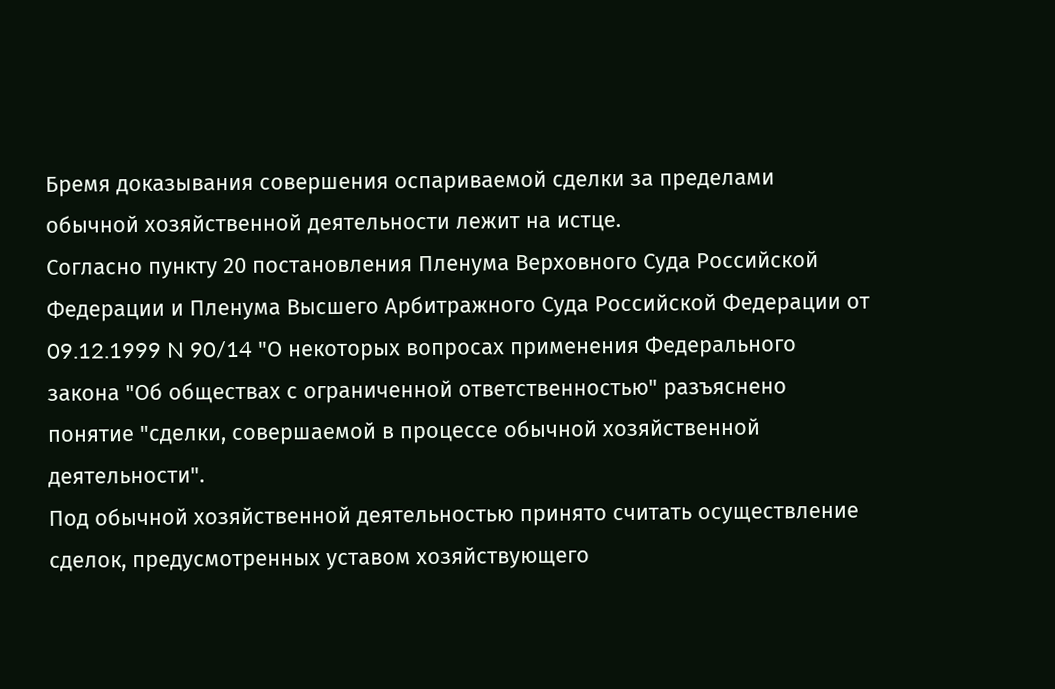Бремя доказывания совершения оспариваемой сделки за пределами обычной хозяйственной деятельности лежит на истце.
Согласно пункту 20 постановления Пленума Верховного Суда Российской Федерации и Пленума Высшего Арбитражного Суда Российской Федерации от 09.12.1999 N 90/14 "О некоторых вопросах применения Федерального закона "Об обществах с ограниченной ответственностью" разъяснено понятие "сделки, совершаемой в процессе обычной хозяйственной деятельности".
Под обычной хозяйственной деятельностью принято считать осуществление сделок, предусмотренных уставом хозяйствующего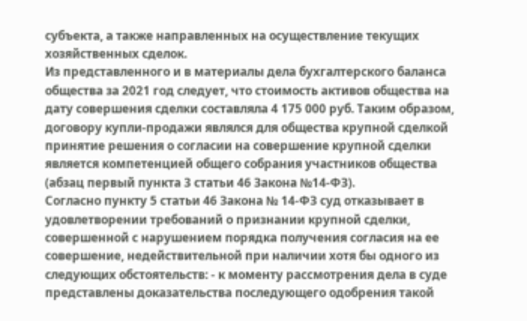субъекта, а также направленных на осуществление текущих хозяйственных сделок.
Из представленного и в материалы дела бухгалтерского баланса общества за 2021 год следует, что стоимость активов общества на дату совершения сделки составляла 4 175 000 руб. Таким образом, договору купли-продажи являлся для общества крупной сделкой принятие решения о согласии на совершение крупной сделки является компетенцией общего собрания участников общества (абзац первый пункта 3 статьи 46 Закона №14-ФЗ).
Согласно пункту 5 статьи 46 Закона № 14-ФЗ суд отказывает в удовлетворении требований о признании крупной сделки, совершенной с нарушением порядка получения согласия на ее совершение, недействительной при наличии хотя бы одного из следующих обстоятельств: - к моменту рассмотрения дела в суде представлены доказательства последующего одобрения такой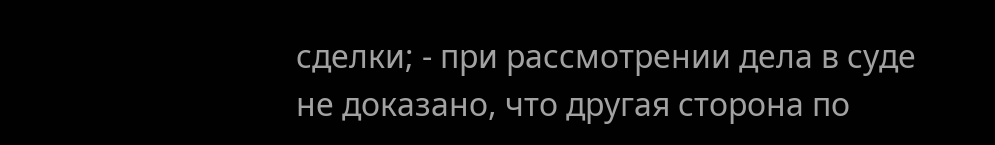сделки; - при рассмотрении дела в суде не доказано, что другая сторона по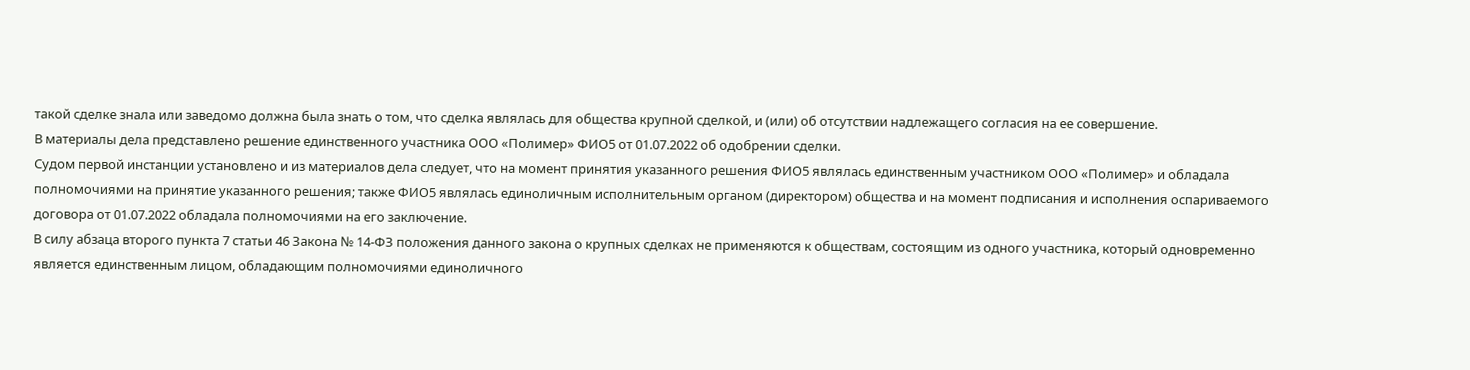такой сделке знала или заведомо должна была знать о том, что сделка являлась для общества крупной сделкой, и (или) об отсутствии надлежащего согласия на ее совершение.
В материалы дела представлено решение единственного участника ООО «Полимер» ФИО5 от 01.07.2022 об одобрении сделки.
Судом первой инстанции установлено и из материалов дела следует, что на момент принятия указанного решения ФИО5 являлась единственным участником ООО «Полимер» и обладала полномочиями на принятие указанного решения; также ФИО5 являлась единоличным исполнительным органом (директором) общества и на момент подписания и исполнения оспариваемого договора от 01.07.2022 обладала полномочиями на его заключение.
В силу абзаца второго пункта 7 статьи 46 Закона № 14-ФЗ положения данного закона о крупных сделках не применяются к обществам, состоящим из одного участника, который одновременно является единственным лицом, обладающим полномочиями единоличного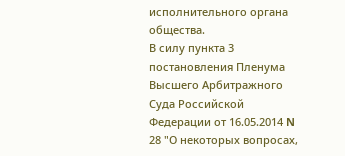исполнительного органа общества.
В силу пункта 3 постановления Пленума Высшего Арбитражного Суда Российской Федерации от 16.05.2014 N 28 "О некоторых вопросах,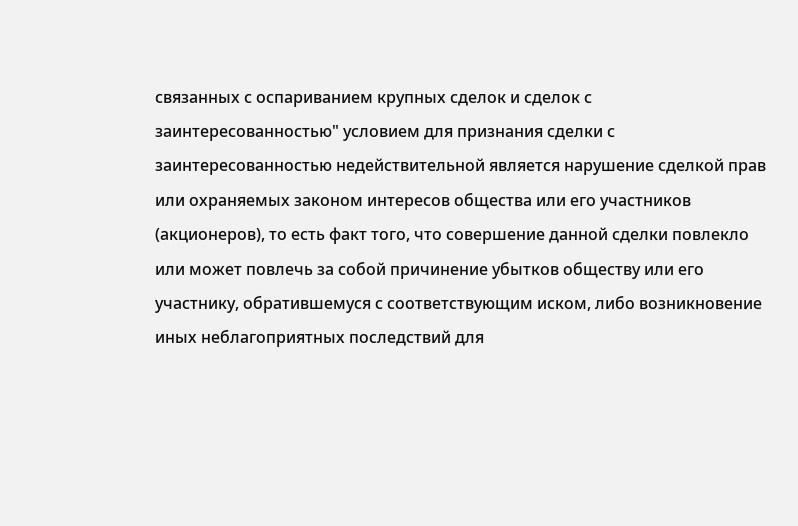связанных с оспариванием крупных сделок и сделок с заинтересованностью" условием для признания сделки с заинтересованностью недействительной является нарушение сделкой прав или охраняемых законом интересов общества или его участников (акционеров), то есть факт того, что совершение данной сделки повлекло или может повлечь за собой причинение убытков обществу или его участнику, обратившемуся с соответствующим иском, либо возникновение иных неблагоприятных последствий для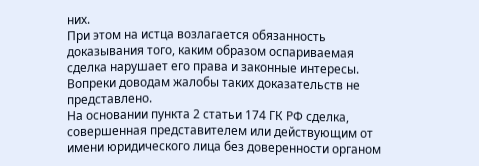них.
При этом на истца возлагается обязанность доказывания того, каким образом оспариваемая сделка нарушает его права и законные интересы.
Вопреки доводам жалобы таких доказательств не представлено.
На основании пункта 2 статьи 174 ГК РФ сделка, совершенная представителем или действующим от имени юридического лица без доверенности органом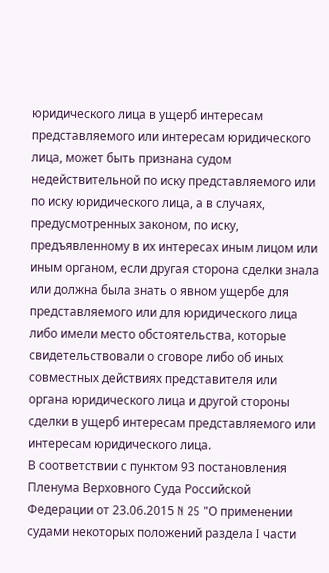юридического лица в ущерб интересам представляемого или интересам юридического лица, может быть признана судом недействительной по иску представляемого или по иску юридического лица, а в случаях, предусмотренных законом, по иску, предъявленному в их интересах иным лицом или иным органом, если другая сторона сделки знала или должна была знать о явном ущербе для представляемого или для юридического лица либо имели место обстоятельства, которые свидетельствовали о сговоре либо об иных совместных действиях представителя или органа юридического лица и другой стороны сделки в ущерб интересам представляемого или интересам юридического лица.
В соответствии с пунктом 93 постановления Пленума Верховного Суда Российской Федерации от 23.06.2015 N 25 "О применении судами некоторых положений раздела I части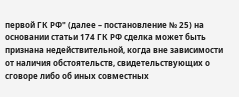первой ГК РФ" (далее – постановление № 25) на основании статьи 174 ГК РФ сделка может быть признана недействительной, когда вне зависимости от наличия обстоятельств, свидетельствующих о сговоре либо об иных совместных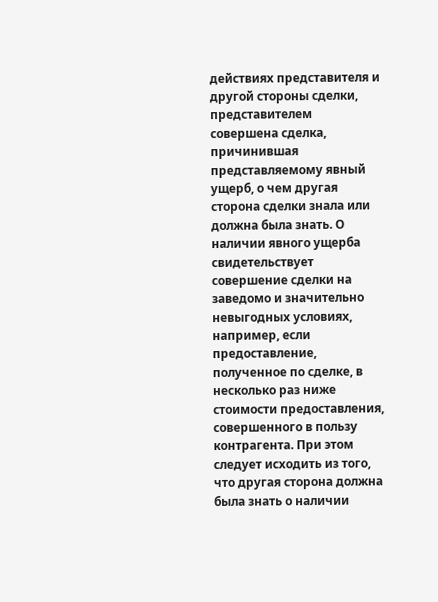действиях представителя и другой стороны сделки, представителем совершена сделка, причинившая представляемому явный ущерб, о чем другая сторона сделки знала или должна была знать. О наличии явного ущерба свидетельствует совершение сделки на заведомо и значительно невыгодных условиях, например, если предоставление, полученное по сделке, в несколько раз ниже стоимости предоставления, совершенного в пользу контрагента. При этом следует исходить из того, что другая сторона должна была знать о наличии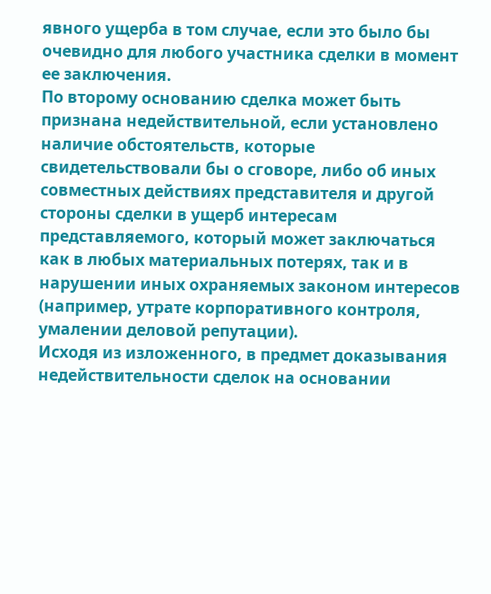явного ущерба в том случае, если это было бы очевидно для любого участника сделки в момент ее заключения.
По второму основанию сделка может быть признана недействительной, если установлено наличие обстоятельств, которые свидетельствовали бы о сговоре, либо об иных совместных действиях представителя и другой стороны сделки в ущерб интересам представляемого, который может заключаться как в любых материальных потерях, так и в нарушении иных охраняемых законом интересов (например, утрате корпоративного контроля, умалении деловой репутации).
Исходя из изложенного, в предмет доказывания недействительности сделок на основании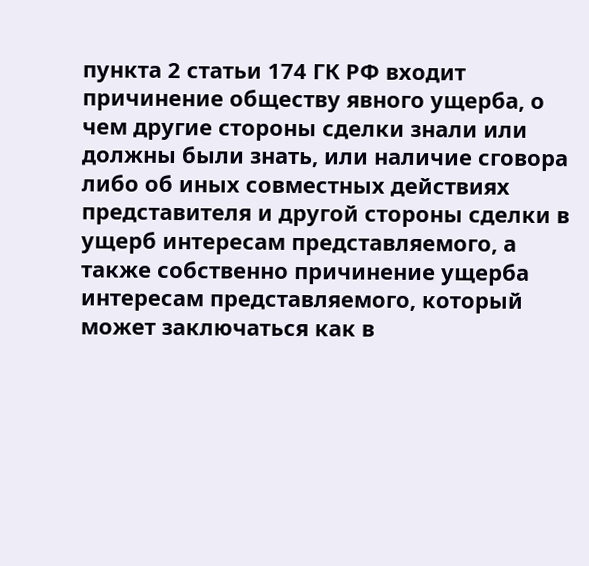пункта 2 статьи 174 ГК РФ входит причинение обществу явного ущерба, о чем другие стороны сделки знали или должны были знать, или наличие сговора либо об иных совместных действиях представителя и другой стороны сделки в ущерб интересам представляемого, а также собственно причинение ущерба интересам представляемого, который может заключаться как в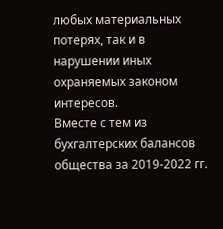любых материальных потерях, так и в нарушении иных охраняемых законом интересов.
Вместе с тем из бухгалтерских балансов общества за 2019-2022 гг.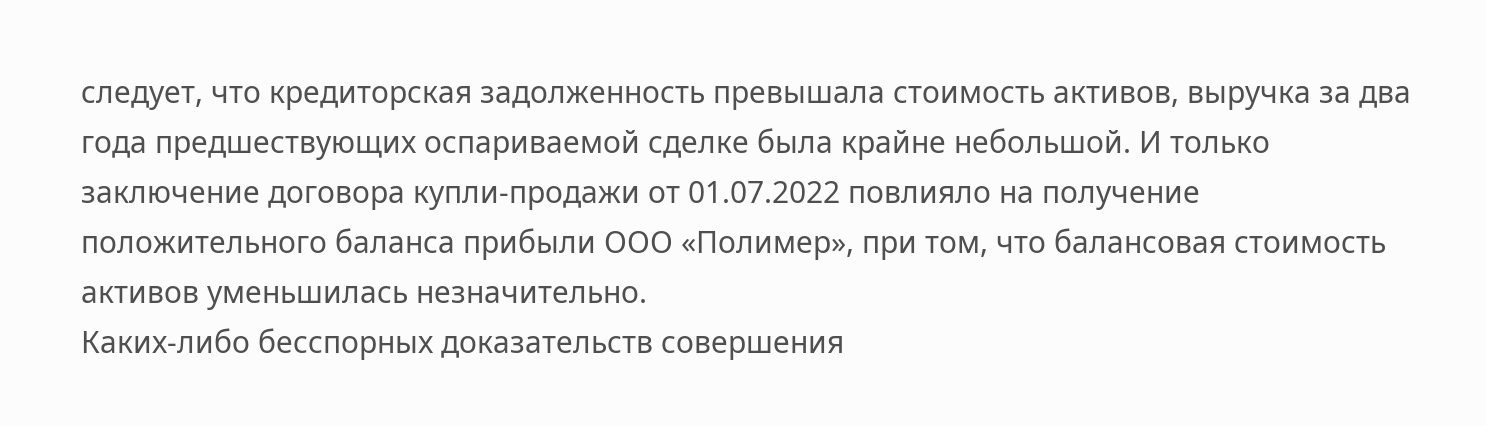следует, что кредиторская задолженность превышала стоимость активов, выручка за два года предшествующих оспариваемой сделке была крайне небольшой. И только заключение договора купли-продажи от 01.07.2022 повлияло на получение положительного баланса прибыли ООО «Полимер», при том, что балансовая стоимость активов уменьшилась незначительно.
Каких-либо бесспорных доказательств совершения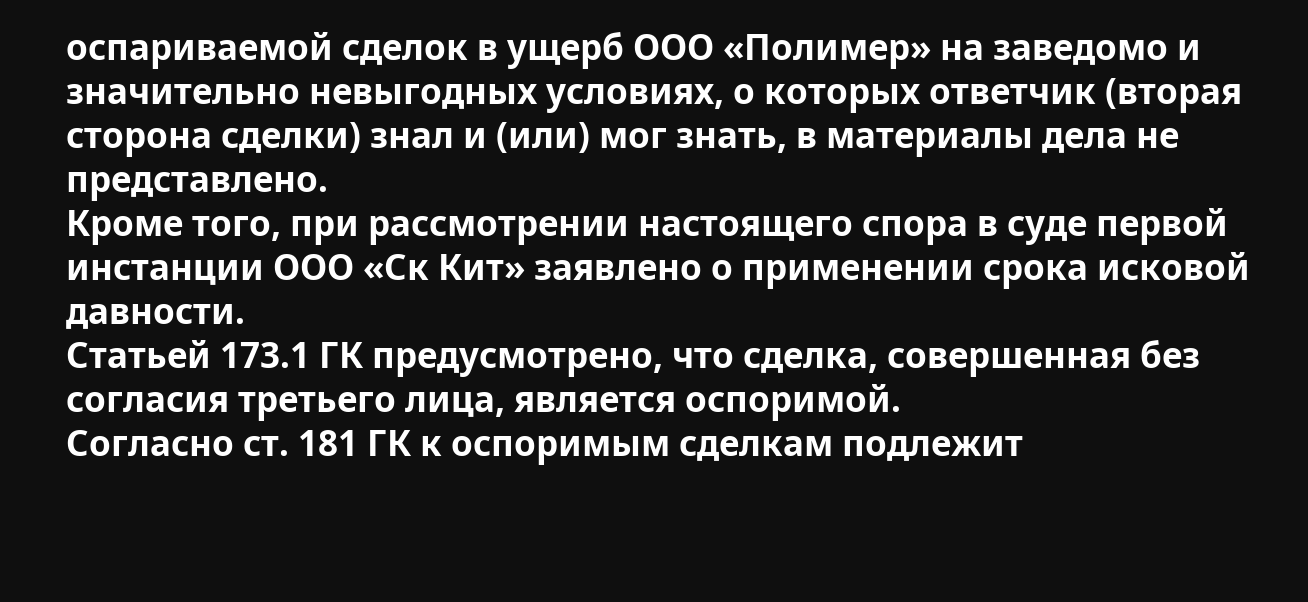оспариваемой сделок в ущерб ООО «Полимер» на заведомо и значительно невыгодных условиях, о которых ответчик (вторая сторона сделки) знал и (или) мог знать, в материалы дела не представлено.
Кроме того, при рассмотрении настоящего спора в суде первой инстанции ООО «Ск Кит» заявлено о применении срока исковой давности.
Статьей 173.1 ГК предусмотрено, что сделка, совершенная без согласия третьего лица, является оспоримой.
Согласно ст. 181 ГК к оспоримым сделкам подлежит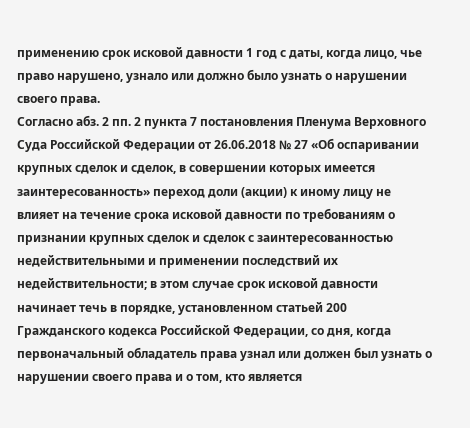применению срок исковой давности 1 год с даты, когда лицо, чье право нарушено, узнало или должно было узнать о нарушении своего права.
Согласно абз. 2 пп. 2 пункта 7 постановления Пленума Верховного Суда Российской Федерации от 26.06.2018 № 27 «Об оспаривании крупных сделок и сделок, в совершении которых имеется заинтересованность» переход доли (акции) к иному лицу не влияет на течение срока исковой давности по требованиям о признании крупных сделок и сделок с заинтересованностью недействительными и применении последствий их недействительности; в этом случае срок исковой давности начинает течь в порядке, установленном статьей 200 Гражданского кодекса Российской Федерации, со дня, когда первоначальный обладатель права узнал или должен был узнать о нарушении своего права и о том, кто является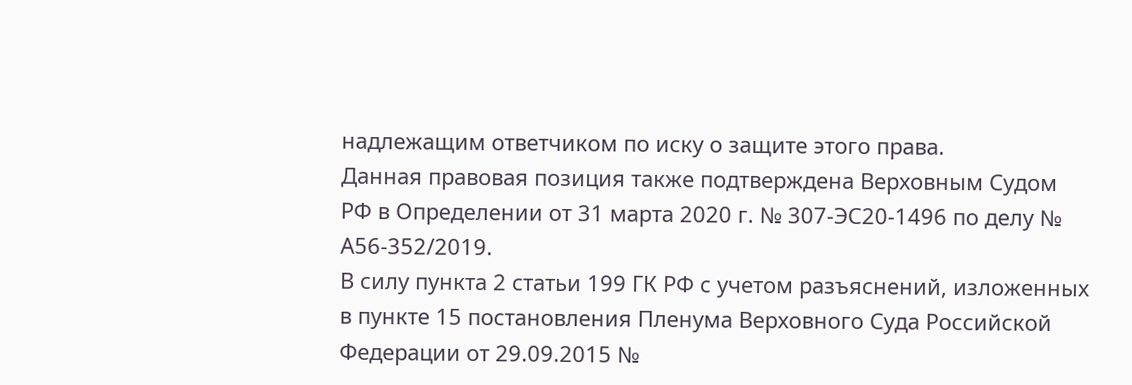надлежащим ответчиком по иску о защите этого права.
Данная правовая позиция также подтверждена Верховным Судом РФ в Определении от 31 марта 2020 г. № 307-ЭС20-1496 по делу № А56-352/2019.
В силу пункта 2 статьи 199 ГК РФ с учетом разъяснений, изложенных в пункте 15 постановления Пленума Верховного Суда Российской Федерации от 29.09.2015 №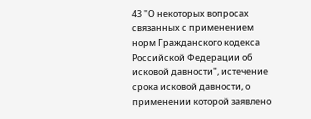43 "О некоторых вопросах связанных с применением норм Гражданского кодекса Российской Федерации об исковой давности", истечение срока исковой давности, о применении которой заявлено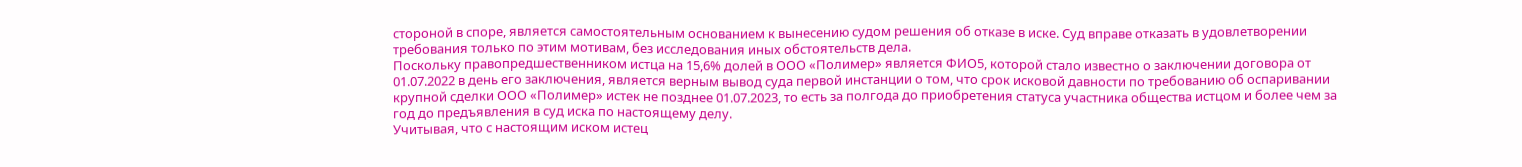стороной в споре, является самостоятельным основанием к вынесению судом решения об отказе в иске. Суд вправе отказать в удовлетворении требования только по этим мотивам, без исследования иных обстоятельств дела.
Поскольку правопредшественником истца на 15,6% долей в ООО «Полимер» является ФИО5, которой стало известно о заключении договора от 01.07.2022 в день его заключения, является верным вывод суда первой инстанции о том, что срок исковой давности по требованию об оспаривании крупной сделки ООО «Полимер» истек не позднее 01.07.2023, то есть за полгода до приобретения статуса участника общества истцом и более чем за год до предъявления в суд иска по настоящему делу.
Учитывая, что с настоящим иском истец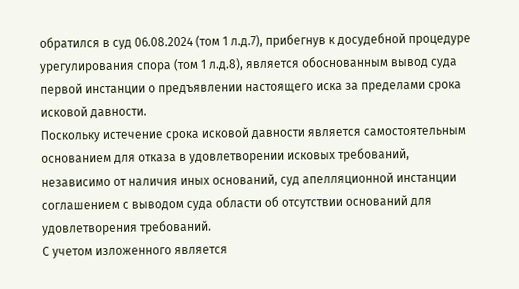обратился в суд 06.08.2024 (том 1 л.д.7), прибегнув к досудебной процедуре урегулирования спора (том 1 л.д.8), является обоснованным вывод суда первой инстанции о предъявлении настоящего иска за пределами срока исковой давности.
Поскольку истечение срока исковой давности является самостоятельным основанием для отказа в удовлетворении исковых требований, независимо от наличия иных оснований, суд апелляционной инстанции соглашением с выводом суда области об отсутствии оснований для удовлетворения требований.
С учетом изложенного является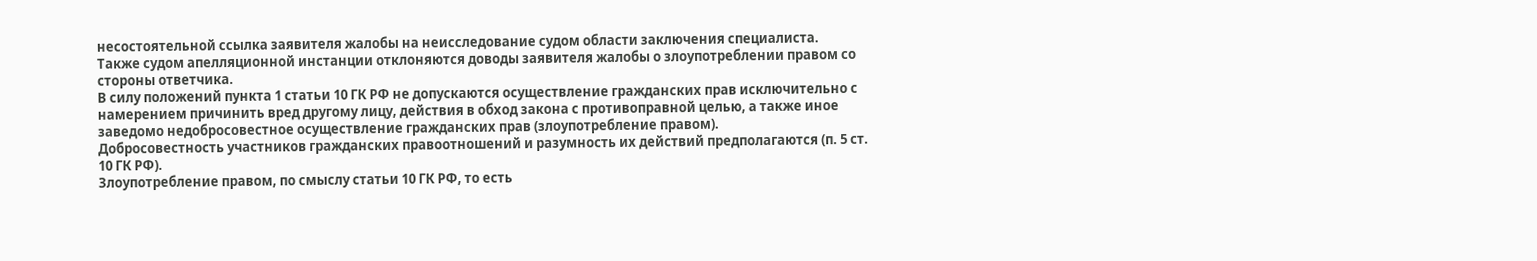несостоятельной ссылка заявителя жалобы на неисследование судом области заключения специалиста.
Также судом апелляционной инстанции отклоняются доводы заявителя жалобы о злоупотреблении правом со стороны ответчика.
В силу положений пункта 1 статьи 10 ГК РФ не допускаются осуществление гражданских прав исключительно с намерением причинить вред другому лицу, действия в обход закона с противоправной целью, а также иное заведомо недобросовестное осуществление гражданских прав (злоупотребление правом).
Добросовестность участников гражданских правоотношений и разумность их действий предполагаются (п. 5 ст. 10 ГК РФ).
Злоупотребление правом, по смыслу статьи 10 ГК РФ, то есть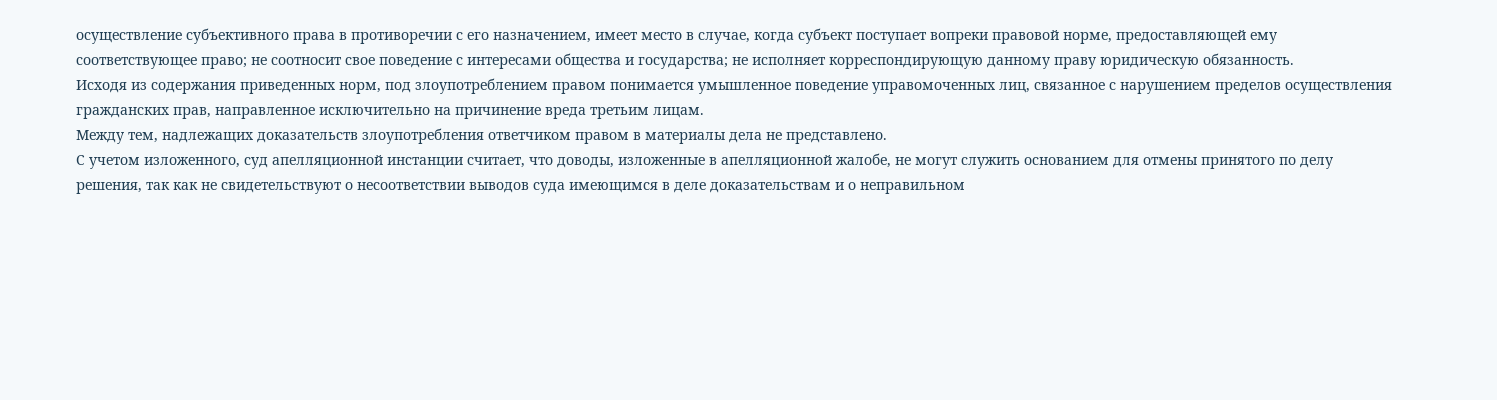осуществление субъективного права в противоречии с его назначением, имеет место в случае, когда субъект поступает вопреки правовой норме, предоставляющей ему соответствующее право; не соотносит свое поведение с интересами общества и государства; не исполняет корреспондирующую данному праву юридическую обязанность.
Исходя из содержания приведенных норм, под злоупотреблением правом понимается умышленное поведение управомоченных лиц, связанное с нарушением пределов осуществления гражданских прав, направленное исключительно на причинение вреда третьим лицам.
Между тем, надлежащих доказательств злоупотребления ответчиком правом в материалы дела не представлено.
С учетом изложенного, суд апелляционной инстанции считает, что доводы, изложенные в апелляционной жалобе, не могут служить основанием для отмены принятого по делу решения, так как не свидетельствуют о несоответствии выводов суда имеющимся в деле доказательствам и о неправильном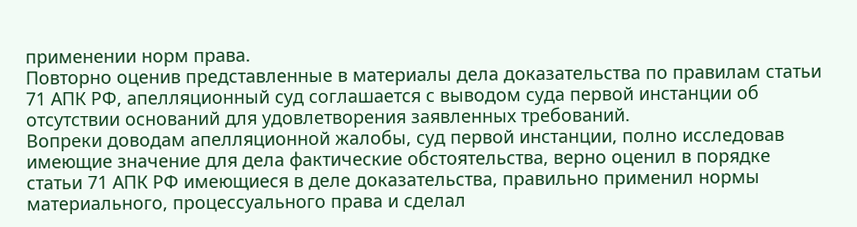применении норм права.
Повторно оценив представленные в материалы дела доказательства по правилам статьи 71 АПК РФ, апелляционный суд соглашается с выводом суда первой инстанции об отсутствии оснований для удовлетворения заявленных требований.
Вопреки доводам апелляционной жалобы, суд первой инстанции, полно исследовав имеющие значение для дела фактические обстоятельства, верно оценил в порядке статьи 71 АПК РФ имеющиеся в деле доказательства, правильно применил нормы материального, процессуального права и сделал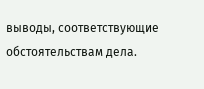выводы, соответствующие обстоятельствам дела.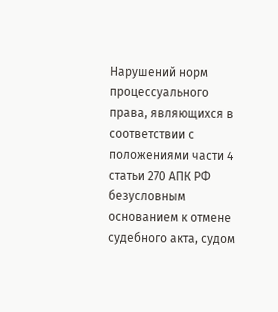Нарушений норм процессуального права, являющихся в соответствии с положениями части 4 статьи 270 АПК РФ безусловным основанием к отмене судебного акта, судом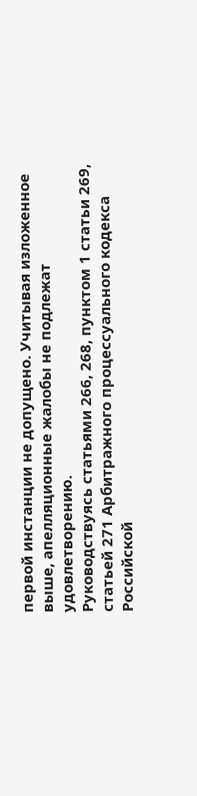первой инстанции не допущено. Учитывая изложенное выше, апелляционные жалобы не подлежат удовлетворению.
Руководствуясь статьями 266, 268, пунктом 1 статьи 269, статьей 271 Арбитражного процессуального кодекса Российской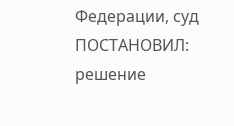Федерации, суд
ПОСТАНОВИЛ:
решение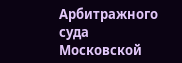Арбитражного суда Московской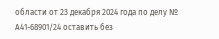области от 23 декабря 2024 года по делу № А41-68901/24 оставить без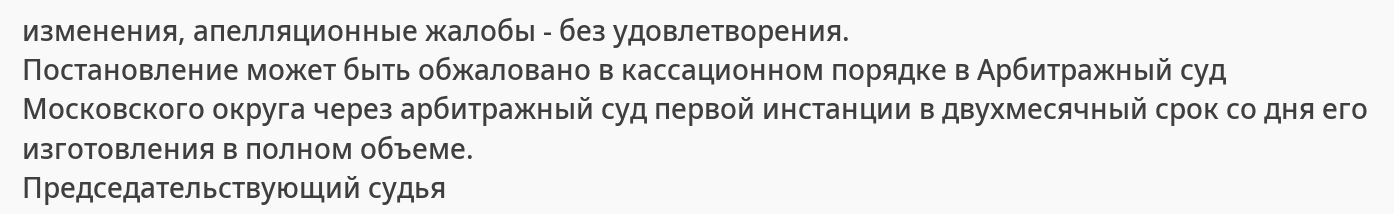изменения, апелляционные жалобы - без удовлетворения.
Постановление может быть обжаловано в кассационном порядке в Арбитражный суд Московского округа через арбитражный суд первой инстанции в двухмесячный срок со дня его изготовления в полном объеме.
Председательствующий судья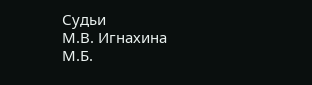Судьи
М.В. Игнахина
М.Б.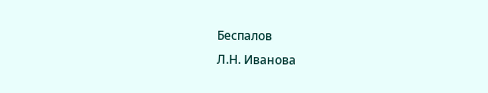Беспалов
Л.Н. Иванова